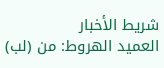شريط الأخبار
العميد الهروط: من (لب)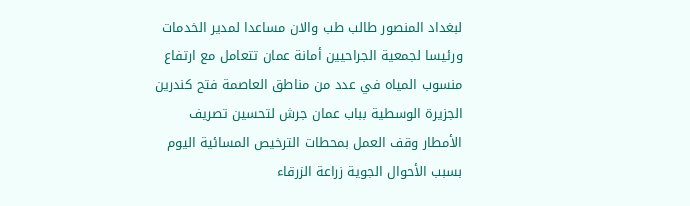لبغداد المنصور طالب طب والان مساعدا لمدير الخدمات ورئيسا لجمعية الجراحيين أمانة عمان تتعامل مع ارتفاع منسوب المياه في عدد من مناطق العاصمة فتح كندرين الجزيرة الوسطية بباب عمان جرش لتحسين تصريف الأمطار وقف العمل بمحطات الترخيص المسائية اليوم بسبب الأحوال الجوية زراعة الزرقاء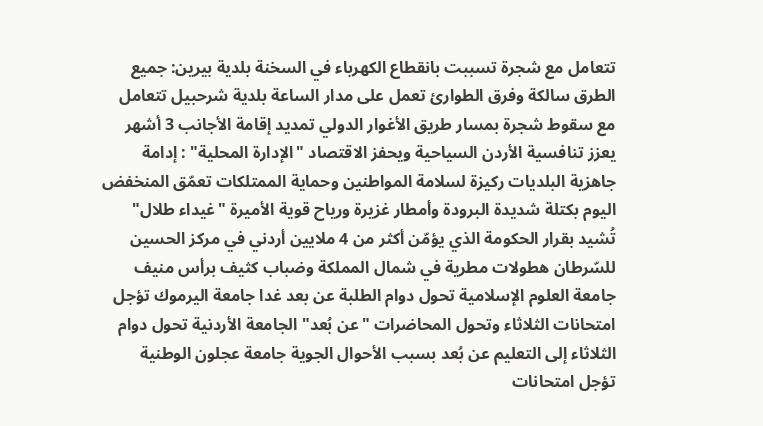تتعامل مع شجرة تسببت بانقطاع الكهرباء في السخنة بلدية بيرين: جميع الطرق سالكة وفرق الطوارئ تعمل على مدار الساعة بلدية شرحبيل تتعامل مع سقوط شجرة بمسار طريق الأغوار الدولي تمديد إقامة الأجانب 3 أشهر يعزز تنافسية الأردن السياحية ويحفز الاقتصاد "الإدارة المحلية" : إدامة جاهزية البلديات ركيزة لسلامة المواطنين وحماية الممتلكات تعمّق المنخفض اليوم بكتلة شديدة البرودة وأمطار غزيرة ورياح قوية الأميرة "غيداء طلال" تُشيد بقرار الحكومة الذي يؤمّن أكثر من 4 ملايين أردني في مركز الحسين للسّرطان هطولات مطرية في شمال المملكة وضباب كثيف برأس منيف جامعة العلوم الإسلامية تحول دوام الطلبة عن بعد غدا جامعة اليرموك تؤجل امتحانات الثلاثاء وتحول المحاضرات "عن بُعد" الجامعة الأردنية تحول دوام الثلاثاء إلى التعليم عن بُعد بسبب الأحوال الجوية جامعة عجلون الوطنية تؤجل امتحانات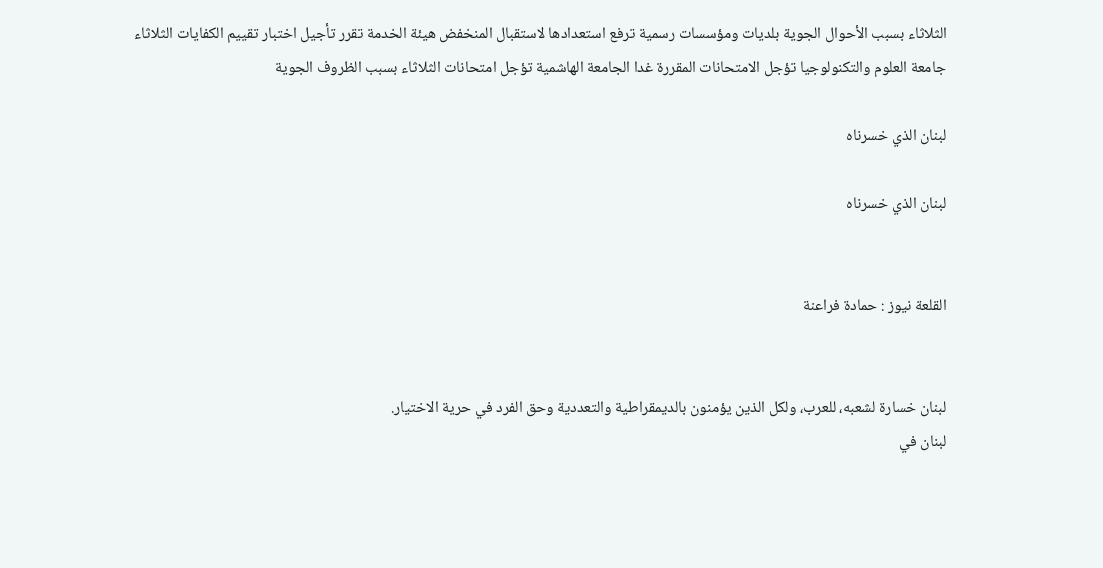الثلاثاء بسبب الأحوال الجوية بلديات ومؤسسات رسمية ترفع استعدادها لاستقبال المنخفض هيئة الخدمة تقرر تأجيل اختبار تقييم الكفايات الثلاثاء جامعة العلوم والتكنولوجيا تؤجل الامتحانات المقررة غدا الجامعة الهاشمية تؤجل امتحانات الثلاثاء بسبب الظروف الجوية

لبنان الذي خسرناه

لبنان الذي خسرناه


القلعة نيوز : حمادة فراعنة


لبنان خسارة لشعبه، للعرب، ولكل الذين يؤمنون بالديمقراطية والتعددية وحق الفرد في حرية الاختيار.
لبنان في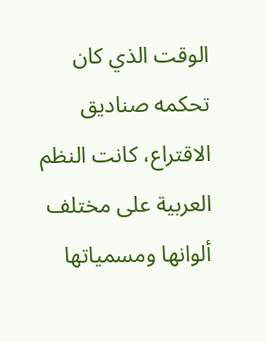الوقت الذي كان تحكمه صناديق الاقتراع، كانت النظم العربية على مختلف ألوانها ومسمياتها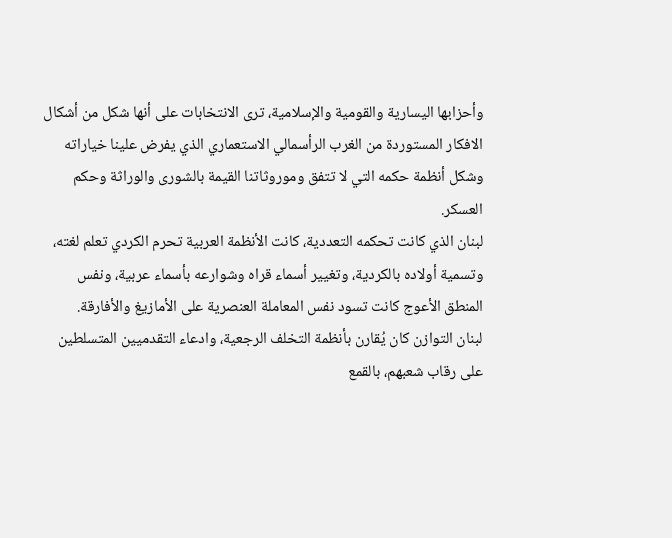وأحزابها اليسارية والقومية والإسلامية، ترى الانتخابات على أنها شكل من أشكال الافكار المستوردة من الغرب الرأسمالي الاستعماري الذي يفرض علينا خياراته وشكل أنظمة حكمه التي لا تتفق وموروثاتنا القيمة بالشورى والوراثة وحكم العسكر.
لبنان الذي كانت تحكمه التعددية، كانت الأنظمة العربية تحرم الكردي تعلم لغته، وتسمية أولاده بالكردية، وتغيير أسماء قراه وشوارعه بأسماء عربية، ونفس المنطق الأعوج كانت تسود نفس المعاملة العنصرية على الأمازيغ والأفارقة.
لبنان التوازن كان يُقارن بأنظمة التخلف الرجعية، وادعاء التقدميين المتسلطين على رقاب شعبهم، بالقمع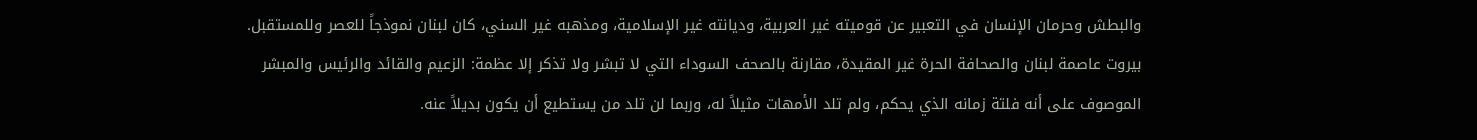والبطش وحرمان الإنسان في التعبير عن قوميته غير العربية، وديانته غير الإسلامية، ومذهبه غير السني، كان لبنان نموذجاً للعصر وللمستقبل.
بيروت عاصمة لبنان والصحافة الحرة غير المقيدة، مقارنة بالصحف السوداء التي لا تبشر ولا تذكر إلا عظمة: الزعيم والقائد والرئيس والمبشر الموصوف على أنه فلتة زمانه الذي يحكم، ولم تلد الأمهات مثيلاً له، وربما لن تلد من يستطيع أن يكون بديلاً عنه.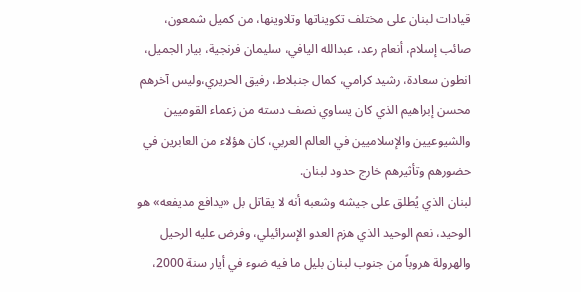قيادات لبنان على مختلف تكويناتها وتلاوينها، من كميل شمعون، صائب إسلام، أنعام رعد، عبدالله اليافي، سليمان فرنجية، بيار الجميل، انطون سعادة، رشيد كرامي، كمال جنبلاط، رفيق الحريري،وليس آخرهم محسن إبراهيم الذي كان يساوي نصف دسته من زعماء القوميين والشيوعيين والإسلاميين في العالم العربي، كان هؤلاء من العابرين في حضورهم وتأثيرهم خارج حدود لبنان.
لبنان الذي يُطلق على جيشه وشعبه أنه لا يقاتل بل «يدافع مديفعه» هو الوحيد، نعم الوحيد الذي هزم العدو الإسرائيلي، وفرض عليه الرحيل والهرولة هروباً من جنوب لبنان بليل ما فيه ضوء في أيار سنة 2000،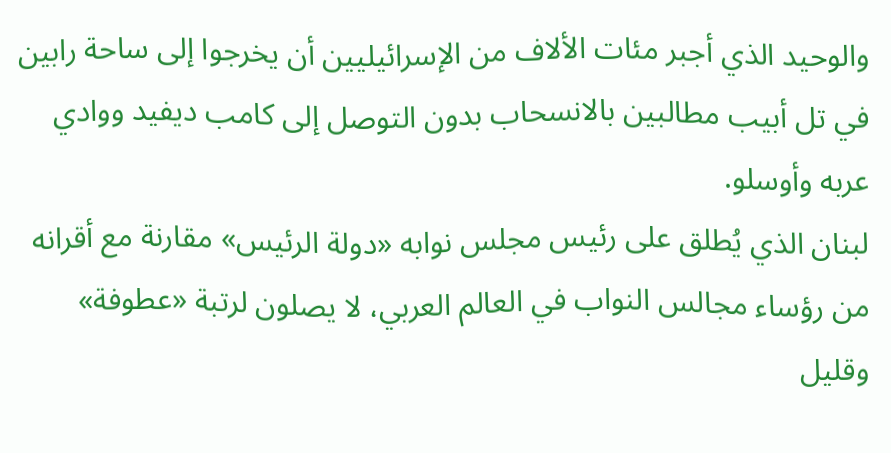والوحيد الذي أجبر مئات الألاف من الإسرائيليين أن يخرجوا إلى ساحة رابين في تل أبيب مطالبين بالانسحاب بدون التوصل إلى كامب ديفيد ووادي عربه وأوسلو.
لبنان الذي يُطلق على رئيس مجلس نوابه «دولة الرئيس» مقارنة مع أقرانه من رؤساء مجالس النواب في العالم العربي، لا يصلون لرتبة «عطوفة» وقليل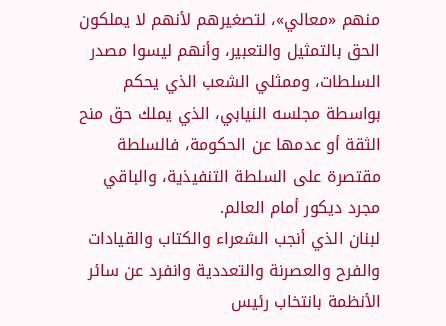منهم «معالي»، لتصغيرهم لأنهم لا يملكون الحق بالتمثيل والتعبير، وأنهم ليسوا مصدر السلطات، وممثلي الشعب الذي يحكم بواسطة مجلسه النيابي، الذي يملك حق منح الثقة أو عدمها عن الحكومة، فالسلطة مقتصرة على السلطة التنفيذية، والباقي مجرد ديكور أمام العالم.
لبنان الذي أنجب الشعراء والكتاب والقيادات والفرح والعصرنة والتعددية وانفرد عن سائر الأنظمة بانتخاب رئيس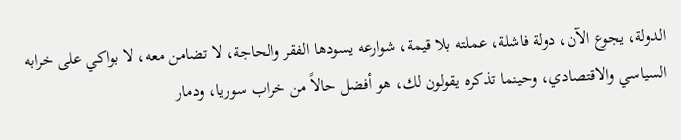الدولة، يجوع الآن، دولة فاشلة، عملته بلا قيمة، شوارعه يسودها الفقر والحاجة، لا تضامن معه، لا بواكي على خرابه السياسي والاقتصادي، وحينما تذكره يقولون لك، هو أفضل حالاً من خراب سوريا، ودمار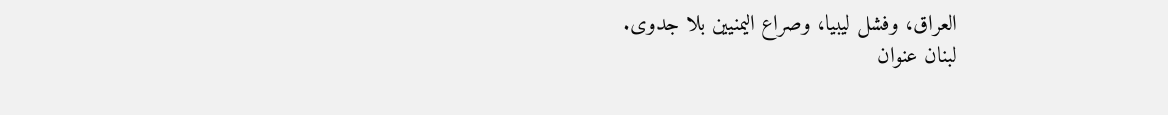العراق، وفشل ليبيا، وصراع اليمنيين بلا جدوى.
لبنان عنوان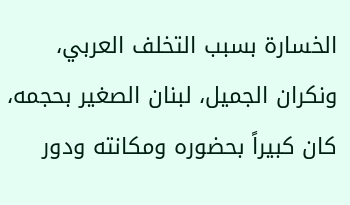الخسارة بسبب التخلف العربي، ونكران الجميل، لبنان الصغير بحجمه، كان كبيراً بحضوره ومكانته ودور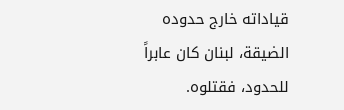قياداته خارج حدوده الضيقة، لبنان كان عابراً للحدود، فقتلوه.